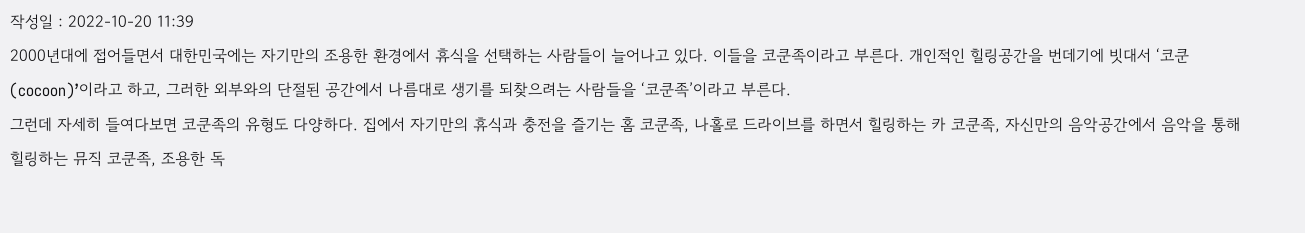작성일 : 2022-10-20 11:39
2000년대에 접어들면서 대한민국에는 자기만의 조용한 환경에서 휴식을 선택하는 사람들이 늘어나고 있다. 이들을 코쿤족이라고 부른다. 개인적인 힐링공간을 번데기에 빗대서 ‘코쿤(cocoon)’이라고 하고, 그러한 외부와의 단절된 공간에서 나름대로 생기를 되찾으려는 사람들을 ‘코쿤족’이라고 부른다.
그런데 자세히 들여다보면 코쿤족의 유형도 다양하다. 집에서 자기만의 휴식과 충전을 즐기는 홈 코쿤족, 나홀로 드라이브를 하면서 힐링하는 카 코쿤족, 자신만의 음악공간에서 음악을 통해 힐링하는 뮤직 코쿤족, 조용한 독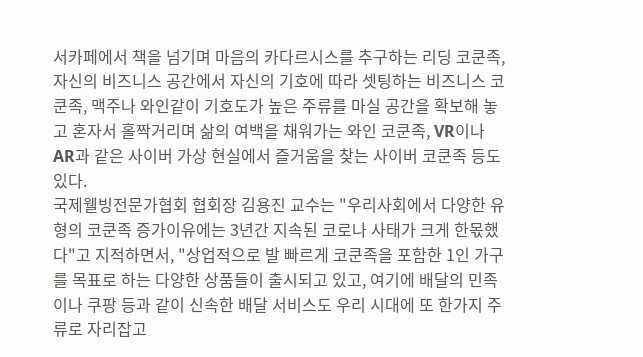서카페에서 책을 넘기며 마음의 카다르시스를 추구하는 리딩 코쿤족, 자신의 비즈니스 공간에서 자신의 기호에 따라 셋팅하는 비즈니스 코쿤족, 맥주나 와인같이 기호도가 높은 주류를 마실 공간을 확보해 놓고 혼자서 홀짝거리며 삶의 여백을 채워가는 와인 코쿤족, VR이나 AR과 같은 사이버 가상 현실에서 즐거움을 찾는 사이버 코쿤족 등도 있다.
국제웰빙전문가협회 협회장 김용진 교수는 "우리사회에서 다양한 유형의 코쿤족 증가이유에는 3년간 지속된 코로나 사태가 크게 한몫했다"고 지적하면서, "상업적으로 발 빠르게 코쿤족을 포함한 1인 가구를 목표로 하는 다양한 상품들이 출시되고 있고, 여기에 배달의 민족이나 쿠팡 등과 같이 신속한 배달 서비스도 우리 시대에 또 한가지 주류로 자리잡고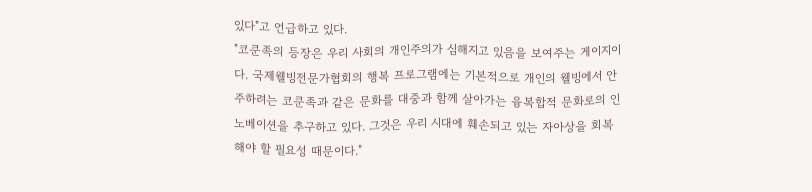있다"고 언급하고 있다.
"코쿤족의 등장은 우리 사회의 개인주의가 심해지고 있음을 보여주는 게이지이다. 국제웰빙전문가협회의 행복 프로그램에는 기본적으로 개인의 웰빙에서 안주하려는 코쿤족과 같은 문화를 대중과 함께 살아가는 융복합적 문화로의 인노베이션을 추구하고 있다. 그것은 우리 시대에 훼손되고 있는 자아상을 회복해야 할 필요성 때문이다."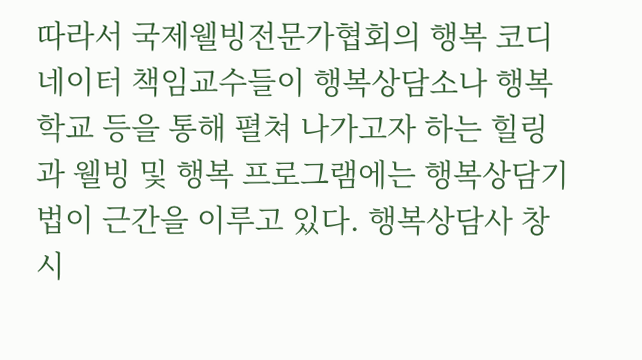따라서 국제웰빙전문가협회의 행복 코디네이터 책임교수들이 행복상담소나 행복학교 등을 통해 펼쳐 나가고자 하는 힐링과 웰빙 및 행복 프로그램에는 행복상담기법이 근간을 이루고 있다. 행복상담사 창시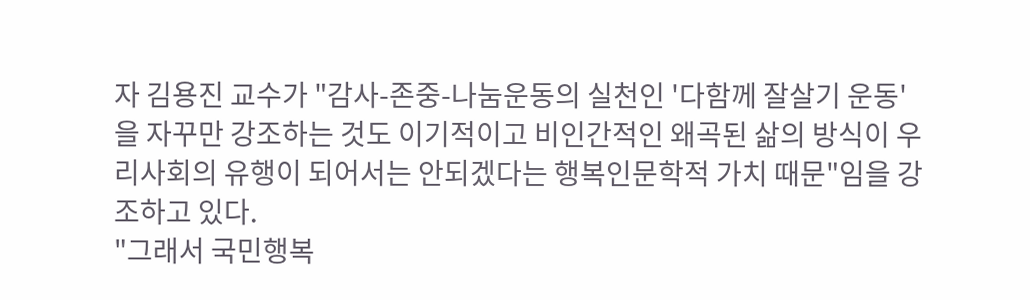자 김용진 교수가 "감사-존중-나눔운동의 실천인 '다함께 잘살기 운동'을 자꾸만 강조하는 것도 이기적이고 비인간적인 왜곡된 삶의 방식이 우리사회의 유행이 되어서는 안되겠다는 행복인문학적 가치 때문"임을 강조하고 있다.
"그래서 국민행복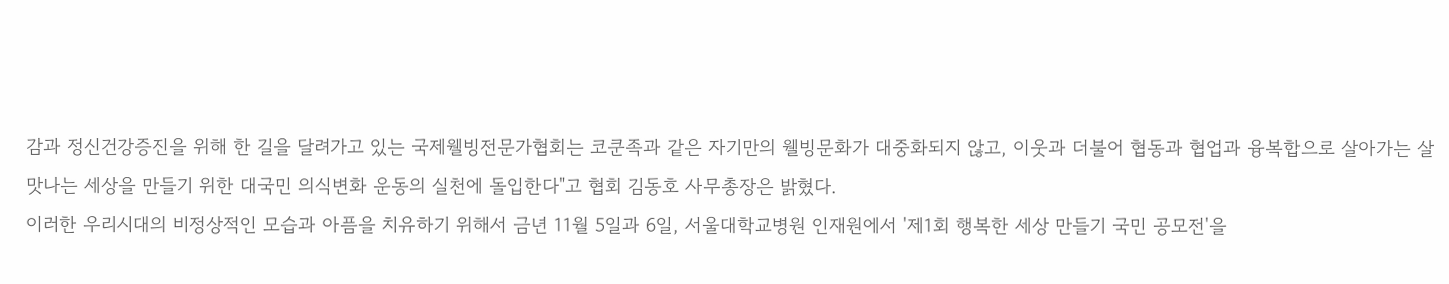감과 정신건강증진을 위해 한 길을 달려가고 있는 국제웰빙전문가협회는 코쿤족과 같은 자기만의 웰빙문화가 대중화되지 않고, 이웃과 더불어 협동과 협업과 융복합으로 살아가는 살맛나는 세상을 만들기 위한 대국민 의식변화 운동의 실천에 돌입한다"고 협회 김동호 사무총장은 밝혔다.
이러한 우리시대의 비정상적인 모습과 아픔을 치유하기 위해서 금년 11월 5일과 6일, 서울대학교병원 인재원에서 '제1회 행복한 세상 만들기 국민 공모전'을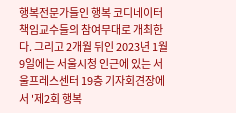행복전문가들인 행복 코디네이터 책임교수들의 참여무대로 개최한다. 그리고 2개월 뒤인 2023년 1월 9일에는 서울시청 인근에 있는 서울프레스센터 19층 기자회견장에서 '제2회 행복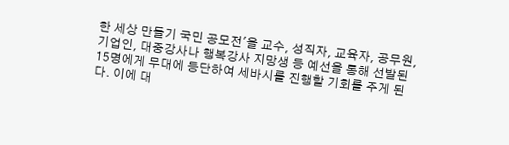한 세상 만들기 국민 공모전'을 교수, 성직자, 교육자, 공무원, 기업인, 대중강사나 행복강사 지망생 등 예선을 통해 선발된 15명에게 무대에 등단하여 세바시를 진행할 기회를 주게 된다. 이에 대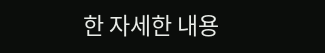한 자세한 내용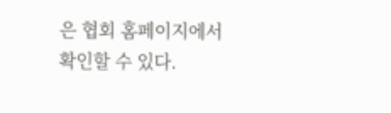은 협회 홈페이지에서 확인할 수 있다.